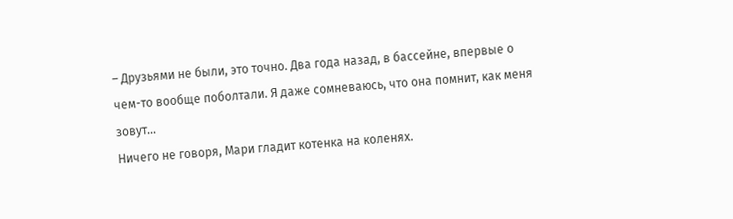– Друзьями не были, это точно. Два года назад, в бассейне, впервые о чем-то вообще поболтали. Я даже сомневаюсь, что она помнит, как меня зовут…
Ничего не говоря, Мари гладит котенка на коленях.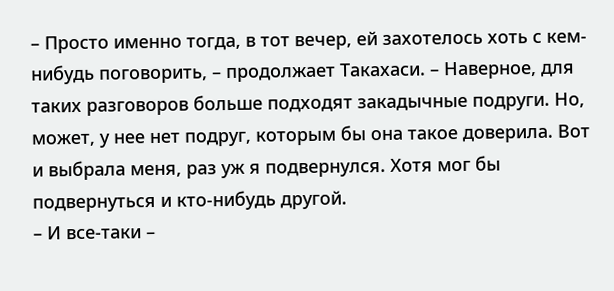– Просто именно тогда, в тот вечер, ей захотелось хоть с кем-нибудь поговорить, – продолжает Такахаси. – Наверное, для таких разговоров больше подходят закадычные подруги. Но, может, у нее нет подруг, которым бы она такое доверила. Вот и выбрала меня, раз уж я подвернулся. Хотя мог бы подвернуться и кто-нибудь другой.
– И все-таки –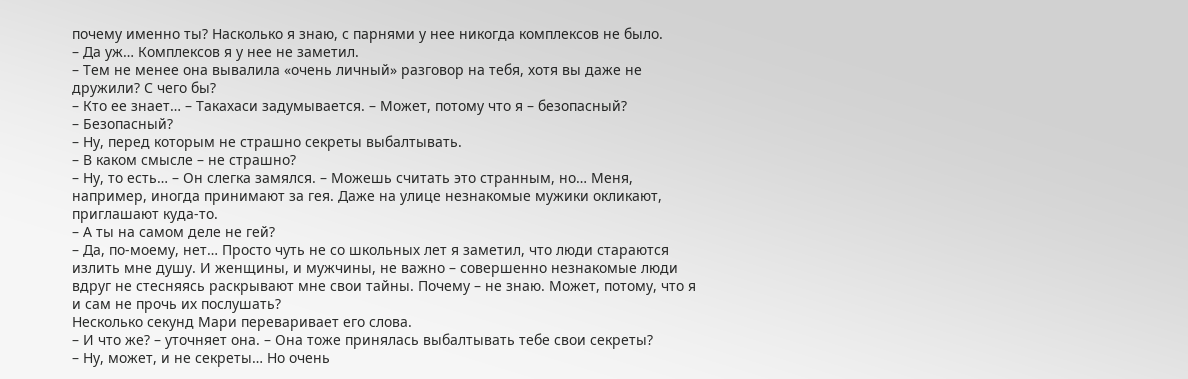почему именно ты? Насколько я знаю, с парнями у нее никогда комплексов не было.
– Да уж… Комплексов я у нее не заметил.
– Тем не менее она вывалила «очень личный» разговор на тебя, хотя вы даже не дружили? С чего бы?
– Кто ее знает… – Такахаси задумывается. – Может, потому что я – безопасный?
– Безопасный?
– Ну, перед которым не страшно секреты выбалтывать.
– В каком смысле – не страшно?
– Ну, то есть… – Он слегка замялся. – Можешь считать это странным, но… Меня, например, иногда принимают за гея. Даже на улице незнакомые мужики окликают, приглашают куда-то.
– А ты на самом деле не гей?
– Да, по-моему, нет… Просто чуть не со школьных лет я заметил, что люди стараются излить мне душу. И женщины, и мужчины, не важно – совершенно незнакомые люди вдруг не стесняясь раскрывают мне свои тайны. Почему – не знаю. Может, потому, что я и сам не прочь их послушать?
Несколько секунд Мари переваривает его слова.
– И что же? – уточняет она. – Она тоже принялась выбалтывать тебе свои секреты?
– Ну, может, и не секреты… Но очень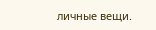личные вещи.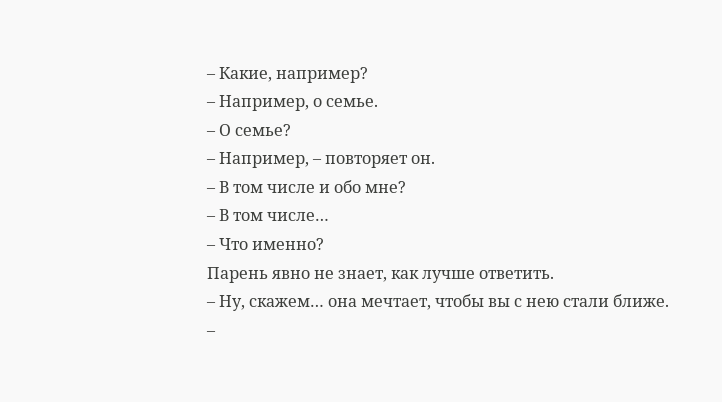– Какие, например?
– Например, о семье.
– О семье?
– Например, – повторяет он.
– В том числе и обо мне?
– В том числе…
– Что именно?
Парень явно не знает, как лучше ответить.
– Ну, скажем… она мечтает, чтобы вы с нею стали ближе.
–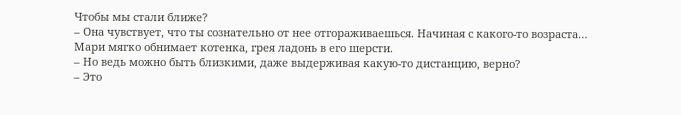Чтобы мы стали ближе?
– Она чувствует, что ты сознательно от нее отгораживаешься. Начиная с какого-то возраста…
Мари мягко обнимает котенка, грея ладонь в его шерсти.
– Но ведь можно быть близкими, даже выдерживая какую-то дистанцию, верно?
– Это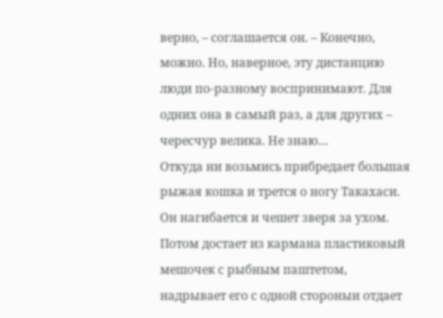верно, – соглашается он. – Конечно, можно. Но, наверное, эту дистанцию люди по-разному воспринимают. Для одних она в самый раз, а для других – чересчур велика. Не знаю…
Откуда ни возьмись прибредает большая рыжая кошка и трется о ногу Такахаси. Он нагибается и чешет зверя за ухом. Потом достает из кармана пластиковый мешочек с рыбным паштетом, надрывает его с одной стороныи отдает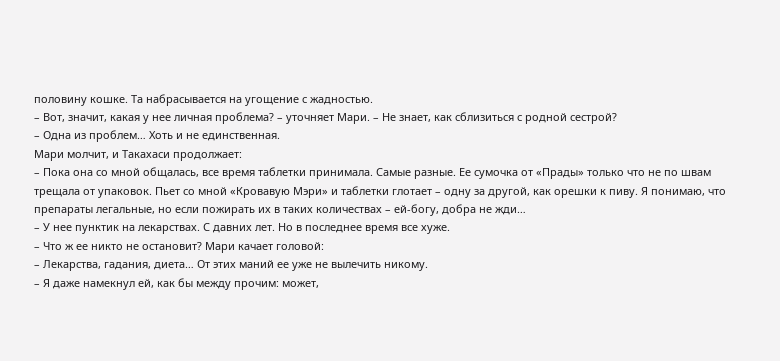половину кошке. Та набрасывается на угощение с жадностью.
– Вот, значит, какая у нее личная проблема? – уточняет Мари. – Не знает, как сблизиться с родной сестрой?
– Одна из проблем… Хоть и не единственная.
Мари молчит, и Такахаси продолжает:
– Пока она со мной общалась, все время таблетки принимала. Самые разные. Ее сумочка от «Прады» только что не по швам трещала от упаковок. Пьет со мной «Кровавую Мэри» и таблетки глотает – одну за другой, как орешки к пиву. Я понимаю, что препараты легальные, но если пожирать их в таких количествах – ей-богу, добра не жди…
– У нее пунктик на лекарствах. С давних лет. Но в последнее время все хуже.
– Что ж ее никто не остановит? Мари качает головой:
– Лекарства, гадания, диета… От этих маний ее уже не вылечить никому.
– Я даже намекнул ей, как бы между прочим: может,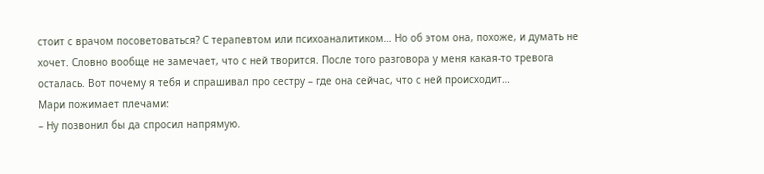стоит с врачом посоветоваться? С терапевтом или психоаналитиком… Но об этом она, похоже, и думать не хочет. Словно вообще не замечает, что с ней творится. После того разговора у меня какая-то тревога осталась. Вот почему я тебя и спрашивал про сестру – где она сейчас, что с ней происходит…
Мари пожимает плечами:
– Ну позвонил бы да спросил напрямую.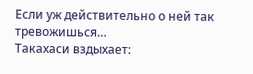Если уж действительно о ней так тревожишься…
Такахаси вздыхает: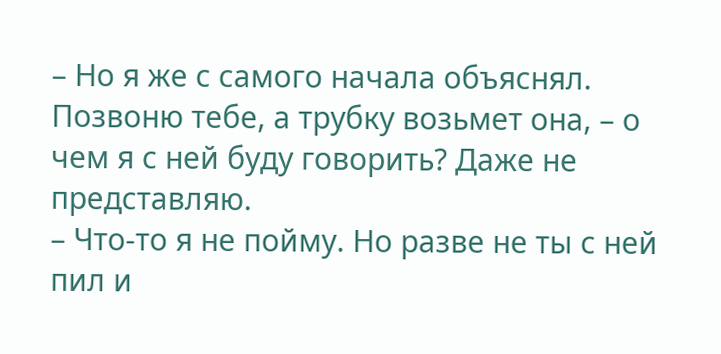– Но я же с самого начала объяснял. Позвоню тебе, а трубку возьмет она, – о чем я с ней буду говорить? Даже не представляю.
– Что-то я не пойму. Но разве не ты с ней пил и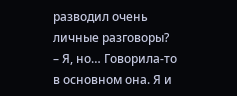разводил очень личные разговоры?
– Я, но… Говорила-то в основном она. Я и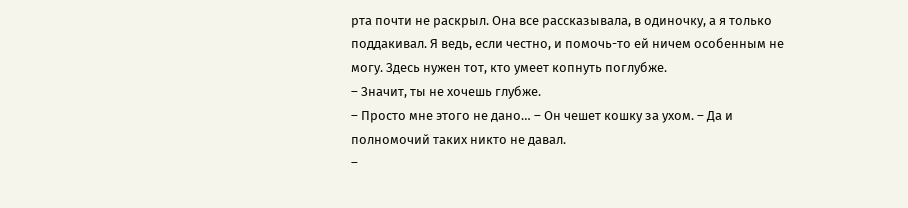рта почти не раскрыл. Она все рассказывала, в одиночку, а я только поддакивал. Я ведь, если честно, и помочь-то ей ничем особенным не могу. Здесь нужен тот, кто умеет копнуть поглубже.
– Значит, ты не хочешь глубже.
– Просто мне этого не дано… – Он чешет кошку за ухом. – Да и полномочий таких никто не давал.
–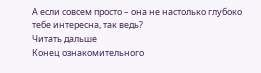А если совсем просто – она не настолько глубоко тебе интересна, так ведь?
Читать дальше
Конец ознакомительного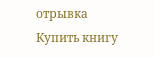отрывка
Купить книгу